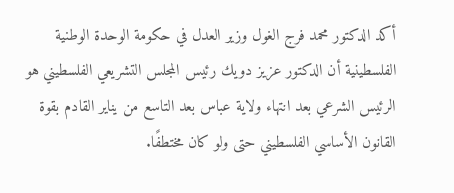أكد الدكتور محمد فرج الغول وزير العدل في حكومة الوحدة الوطنية الفلسطينية أن الدكتور عزيز دويك رئيس المجلس التشريعي الفلسطيني هو الرئيس الشرعي بعد انتهاء ولاية عباس بعد التاسع من يناير القادم بقوة القانون الأساسي الفلسطيني حتى ولو كان مختطفًا.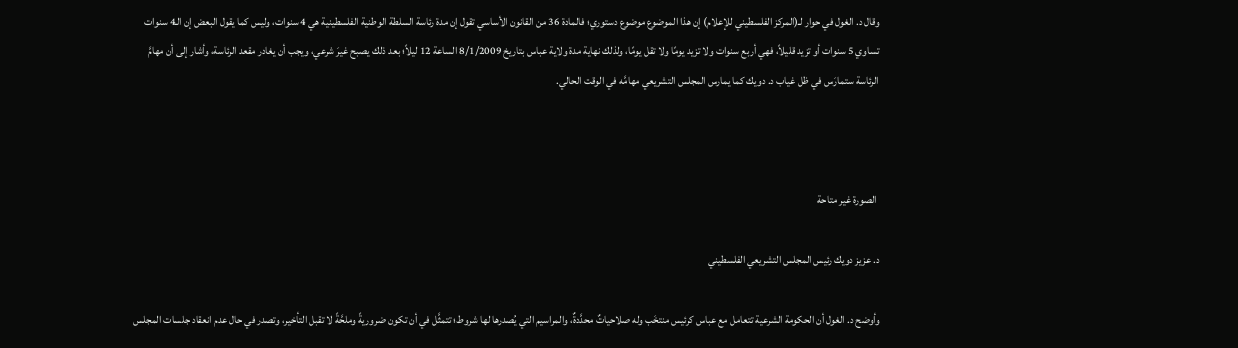وقال د. الغول في حوار لـ(المركز الفلسطيني للإعلام) إن هذا الموضوع موضوع دستوري؛ فالمادة 36 من القانون الأساسي تقول إن مدة رئاسة السلطة الوطنية الفلسطينية هي 4 سنوات، وليس كما يقول البعض إن الـ4 سنوات تساوي 5 سنوات أو تزيد قليلاً، فهي أربع سنوات ولا تزيد يومًا ولا تقل يومًا، ولذلك نهاية مدة ولاية عباس بتاريخ 8/1/2009 الساعة 12 ليلاً؛ بعد ذلك يصبح غيرَ شرعي، ويجب أن يغادر مقعد الرئاسة، وأشار إلى أن مهامَّ الرئاسة ستمارَس في ظل غياب د. دويك كما يمارس المجلس التشريعي مهامَّه في الوقت الحالي.



 الصورة غير متاحة

د. عزيز دويك رئيس المجلس التشريعي الفلسطيني

وأوضح د. الغول أن الحكومة الشرعية تتعامل مع عباس كرئيس منتخَب وله صلاحياتٌ محدَّدةٌ، والمراسيم التي يُصدرها لها شروط؛ تتمثَّل في أن تكون ضروريةً وملحَّةً لا تقبل التأخير، وتصدر في حال عدم انعقاد جلسات المجلس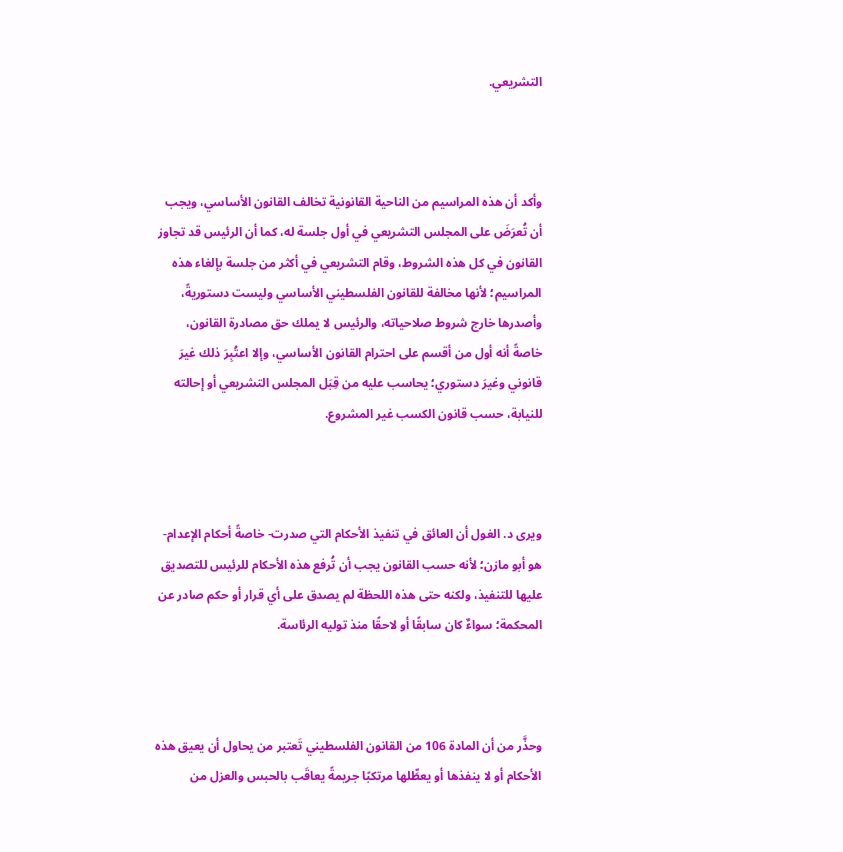التشريعي.



وأكد أن هذه المراسيم من الناحية القانونية تخالف القانون الأساسي، ويجب أن تُعرَضَ على المجلس التشريعي في أول جلسة له، كما أن الرئيس قد تجاوز القانون في كل هذه الشروط، وقام التشريعي في أكثر من جلسة بإلغاء هذه المراسيم؛ لأنها مخالفة للقانون الفلسطيني الأساسي وليست دستوريةً، وأصدرها خارج شروط صلاحياته، والرئيس لا يملك حق مصادرة القانون، خاصةً أنه أول من أقسم على احترام القانون الأساسي، وإلا اعتُبِرَ ذلك غيرَ قانوني وغيرَ دستوري؛ يحاسب عليه من قِبَل المجلس التشريعي أو إحالته للنيابة، حسب قانون الكسب غير المشروع.



ويرى د. الغول أن العائق في تنفيذ الأحكام التي صدرت- خاصةً أحكام الإعدام- هو أبو مازن؛ لأنه حسب القانون يجب أن تُرفع هذه الأحكام للرئيس للتصديق عليها للتنفيذ، ولكنه حتى هذه اللحظة لم يصدق على أي قرار أو حكم صادر عن المحكمة؛ سواءٌ كان سابقًا أو لاحقًا منذ توليه الرئاسة.



وحذَّر من أن المادة 106 من القانون الفلسطيني تَعتبر من يحاول أن يعيق هذه الأحكام أو لا ينفذها أو يعطِّلها مرتكبًا جريمةً يعاقَب بالحبس والعزل من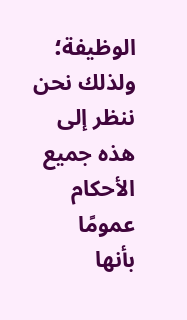الوظيفة؛ ولذلك نحن ننظر إلى هذه جميع الأحكام عمومًا بأنها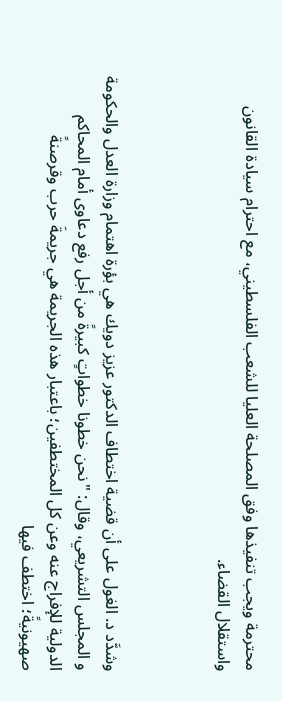محترمة ويجب تنفيذها وفق المصلحة العليا للشعب الفلسطيني، مع احترام سيادة القانون واستقلال القضاء.



وشدَّد د. الغول على أن قضية اختطاف الدكتور عزيز دويك هي بؤرة اهتمام وزارة العدل والحكومة و المجلس التشريعي، وقال: "نحن خطونا خطواتٍ كبيرةً من أجل رفع دعاوى أمام المحاكم الدولية للإفراج عنه وعن كل المختطفين؛ باعتبار هذه الجريمة هي جريمةَ حرب وقرصنةً صهيونيةً؛ اختطف فيها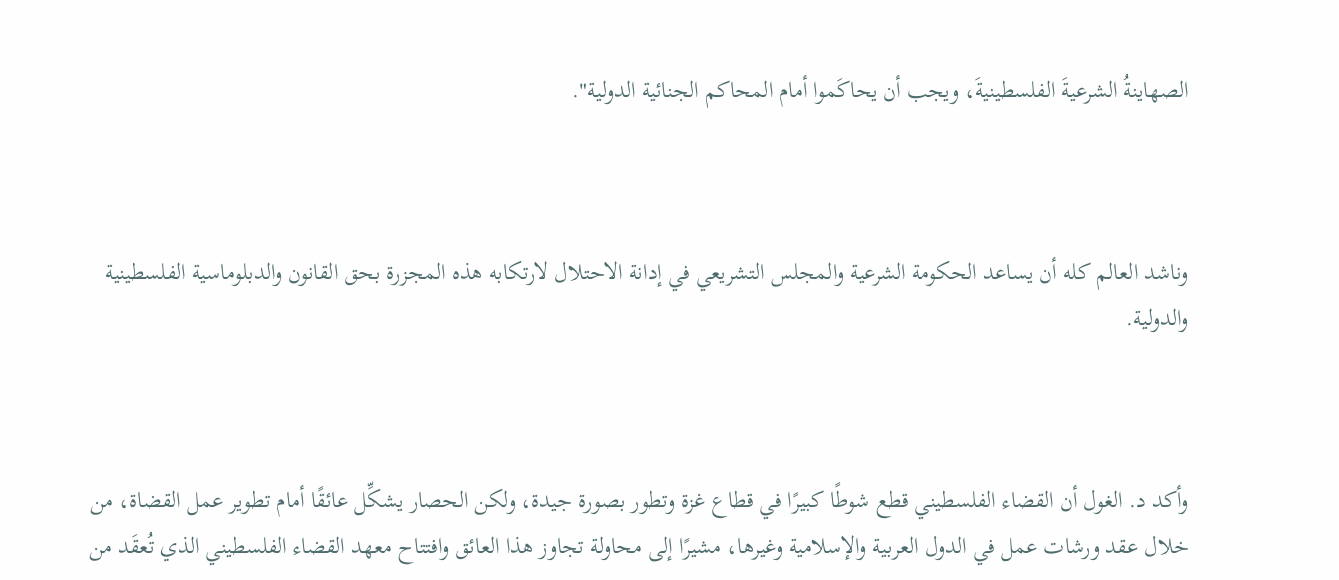الصهاينةُ الشرعيةَ الفلسطينيةَ، ويجب أن يحاكَموا أمام المحاكم الجنائية الدولية".



وناشد العالم كله أن يساعد الحكومة الشرعية والمجلس التشريعي في إدانة الاحتلال لارتكابه هذه المجزرة بحق القانون والدبلوماسية الفلسطينية والدولية.



وأكد د. الغول أن القضاء الفلسطيني قطع شوطًا كبيرًا في قطاع غزة وتطور بصورة جيدة، ولكن الحصار يشكِّل عائقًا أمام تطوير عمل القضاة، من خلال عقد ورشات عمل في الدول العربية والإسلامية وغيرها، مشيرًا إلى محاولة تجاوز هذا العائق وافتتاح معهد القضاء الفلسطيني الذي تُعقَد من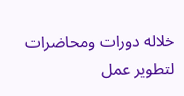خلاله دورات ومحاضرات لتطوير عمل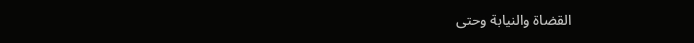القضاة والنيابة وحتى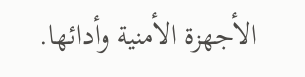الأجهزة الأمنية وأدائها.